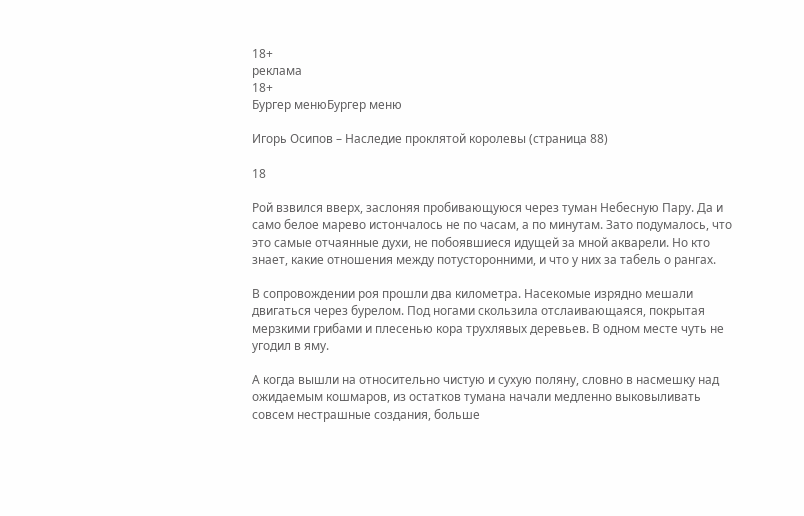18+
реклама
18+
Бургер менюБургер меню

Игорь Осипов – Наследие проклятой королевы (страница 88)

18

Рой взвился вверх, заслоняя пробивающуюся через туман Небесную Пару. Да и само белое марево истончалось не по часам, а по минутам. Зато подумалось, что это самые отчаянные духи, не побоявшиеся идущей за мной акварели. Но кто знает, какие отношения между потусторонними, и что у них за табель о рангах.

В сопровождении роя прошли два километра. Насекомые изрядно мешали двигаться через бурелом. Под ногами скользила отслаивающаяся, покрытая мерзкими грибами и плесенью кора трухлявых деревьев. В одном месте чуть не угодил в яму.

А когда вышли на относительно чистую и сухую поляну, словно в насмешку над ожидаемым кошмаров, из остатков тумана начали медленно выковыливать совсем нестрашные создания, больше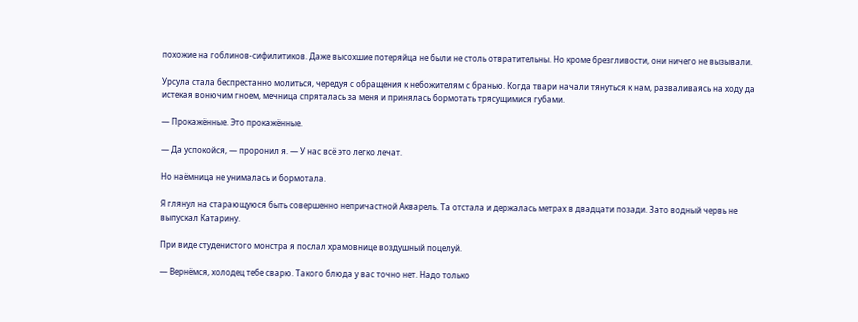похожие на гоблинов-сифилитиков. Даже высохшие потеряйца не были не столь отвратительны. Но кроме брезгливости, они ничего не вызывали.

Урсула стала беспрестанно молиться, чередуя с обращения к небожителям с бранью. Когда твари начали тянуться к нам, разваливаясь на ходу да истекая вонючим гноем, мечница спряталась за меня и принялась бормотать трясущимися губами.

— Прокажённые. Это прокажённые.

— Да успокойся, — проронил я. — У нас всё это легко лечат.

Но наёмница не унималась и бормотала.

Я глянул на старающуюся быть совершенно непричастной Акварель. Та отстала и держалась метрах в двадцати позади. Зато водный червь не выпускал Катарину.

При виде студенистого монстра я послал храмовнице воздушный поцелуй.

— Вернёмся, холодец тебе сварю. Такого блюда у вас точно нет. Надо только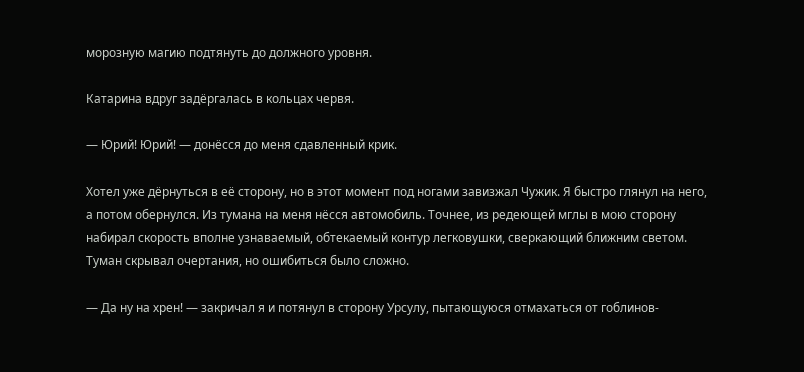морозную магию подтянуть до должного уровня.

Катарина вдруг задёргалась в кольцах червя.

— Юрий! Юрий! — донёсся до меня сдавленный крик.

Хотел уже дёрнуться в её сторону, но в этот момент под ногами завизжал Чужик. Я быстро глянул на него, а потом обернулся. Из тумана на меня нёсся автомобиль. Точнее, из редеющей мглы в мою сторону набирал скорость вполне узнаваемый, обтекаемый контур легковушки, сверкающий ближним светом. Туман скрывал очертания, но ошибиться было сложно.

— Да ну на хрен! — закричал я и потянул в сторону Урсулу, пытающуюся отмахаться от гоблинов-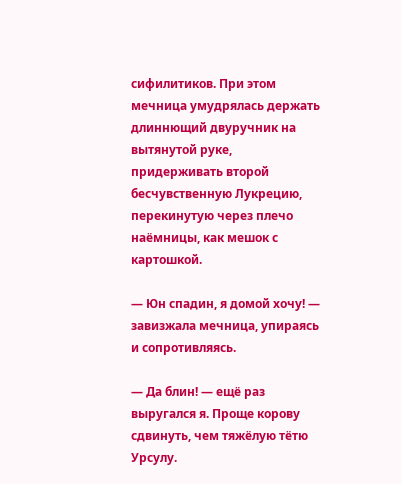сифилитиков. При этом мечница умудрялась держать длиннющий двуручник на вытянутой руке, придерживать второй бесчувственную Лукрецию, перекинутую через плечо наёмницы, как мешок с картошкой.

— Юн спадин, я домой хочу! — завизжала мечница, упираясь и сопротивляясь.

— Да блин! — ещё раз выругался я. Проще корову сдвинуть, чем тяжёлую тётю Урсулу.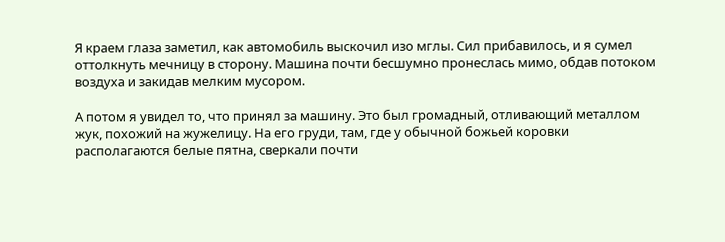Я краем глаза заметил, как автомобиль выскочил изо мглы. Сил прибавилось, и я сумел оттолкнуть мечницу в сторону. Машина почти бесшумно пронеслась мимо, обдав потоком воздуха и закидав мелким мусором.

А потом я увидел то, что принял за машину. Это был громадный, отливающий металлом жук, похожий на жужелицу. На его груди, там, где у обычной божьей коровки располагаются белые пятна, сверкали почти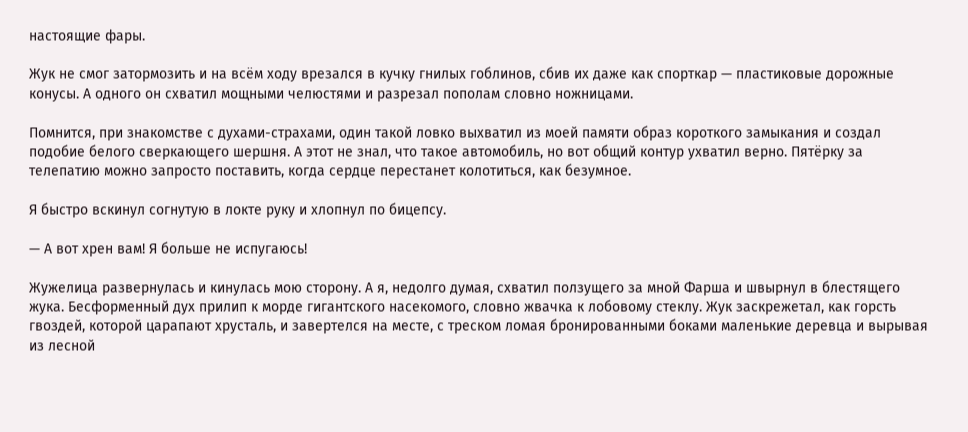настоящие фары.

Жук не смог затормозить и на всём ходу врезался в кучку гнилых гоблинов, сбив их даже как спорткар — пластиковые дорожные конусы. А одного он схватил мощными челюстями и разрезал пополам словно ножницами.

Помнится, при знакомстве с духами-страхами, один такой ловко выхватил из моей памяти образ короткого замыкания и создал подобие белого сверкающего шершня. А этот не знал, что такое автомобиль, но вот общий контур ухватил верно. Пятёрку за телепатию можно запросто поставить, когда сердце перестанет колотиться, как безумное.

Я быстро вскинул согнутую в локте руку и хлопнул по бицепсу.

— А вот хрен вам! Я больше не испугаюсь!

Жужелица развернулась и кинулась мою сторону. А я, недолго думая, схватил ползущего за мной Фарша и швырнул в блестящего жука. Бесформенный дух прилип к морде гигантского насекомого, словно жвачка к лобовому стеклу. Жук заскрежетал, как горсть гвоздей, которой царапают хрусталь, и завертелся на месте, с треском ломая бронированными боками маленькие деревца и вырывая из лесной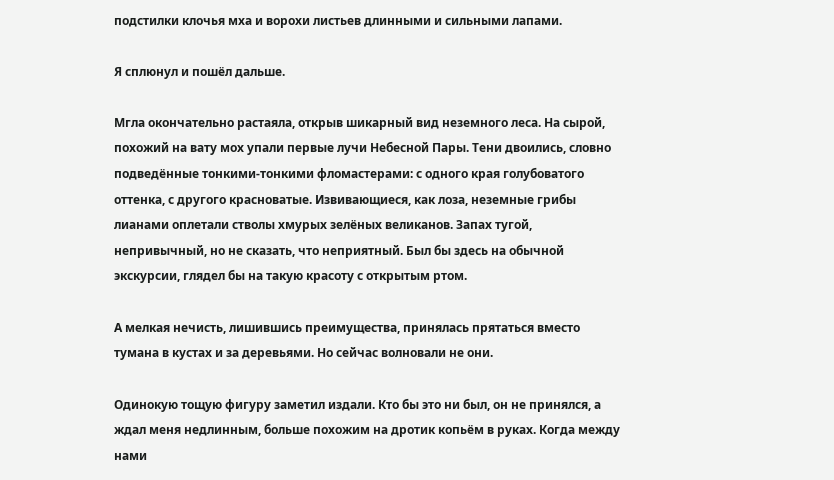подстилки клочья мха и ворохи листьев длинными и сильными лапами.

Я сплюнул и пошёл дальше.

Мгла окончательно растаяла, открыв шикарный вид неземного леса. На сырой, похожий на вату мох упали первые лучи Небесной Пары. Тени двоились, словно подведённые тонкими-тонкими фломастерами: с одного края голубоватого оттенка, с другого красноватые. Извивающиеся, как лоза, неземные грибы лианами оплетали стволы хмурых зелёных великанов. Запах тугой, непривычный, но не сказать, что неприятный. Был бы здесь на обычной экскурсии, глядел бы на такую красоту с открытым ртом.

А мелкая нечисть, лишившись преимущества, принялась прятаться вместо тумана в кустах и за деревьями. Но сейчас волновали не они.

Одинокую тощую фигуру заметил издали. Кто бы это ни был, он не принялся, а ждал меня недлинным, больше похожим на дротик копьём в руках. Когда между нами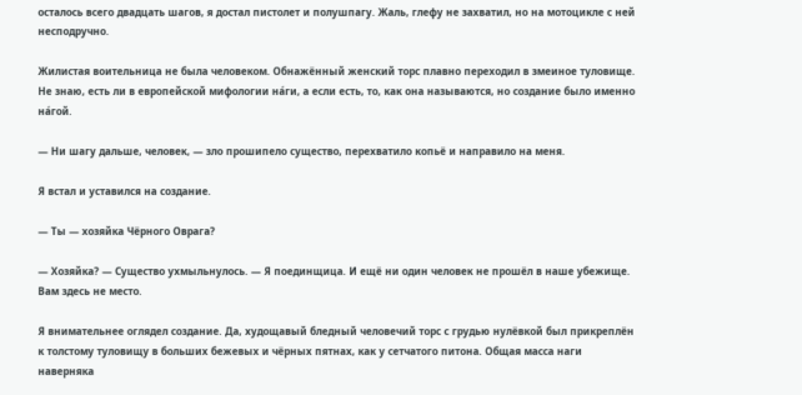осталось всего двадцать шагов, я достал пистолет и полушпагу. Жаль, глефу не захватил, но на мотоцикле с ней несподручно.

Жилистая воительница не была человеком. Обнажённый женский торс плавно переходил в змеиное туловище. Не знаю, есть ли в европейской мифологии на́ги, а если есть, то, как она называются, но создание было именно на́гой.

— Ни шагу дальше, человек, — зло прошипело существо, перехватило копьё и направило на меня.

Я встал и уставился на создание.

— Ты — хозяйка Чёрного Оврага?

— Хозяйка? — Существо ухмыльнулось. — Я поединщица. И ещё ни один человек не прошёл в наше убежище. Вам здесь не место.

Я внимательнее оглядел создание. Да, худощавый бледный человечий торс с грудью нулёвкой был прикреплён к толстому туловищу в больших бежевых и чёрных пятнах, как у сетчатого питона. Общая масса наги наверняка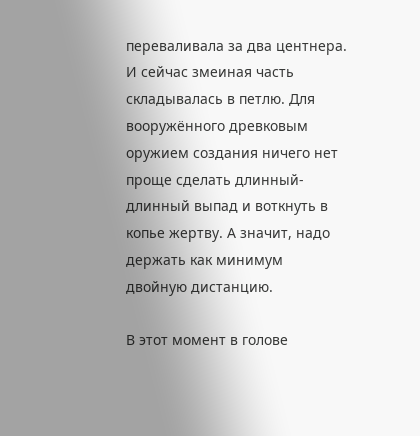переваливала за два центнера. И сейчас змеиная часть складывалась в петлю. Для вооружённого древковым оружием создания ничего нет проще сделать длинный-длинный выпад и воткнуть в копье жертву. А значит, надо держать как минимум двойную дистанцию.

В этот момент в голове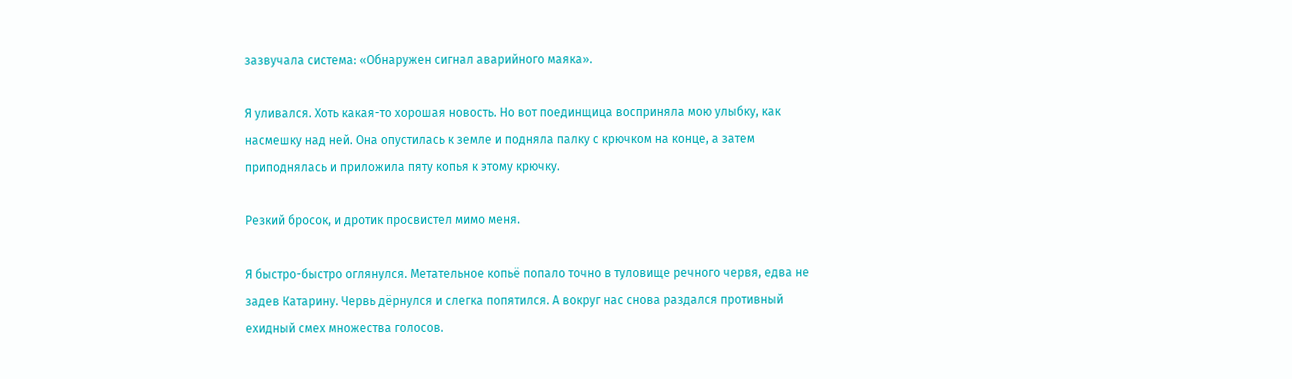зазвучала система: «Обнаружен сигнал аварийного маяка».

Я уливался. Хоть какая-то хорошая новость. Но вот поединщица восприняла мою улыбку, как насмешку над ней. Она опустилась к земле и подняла палку с крючком на конце, а затем приподнялась и приложила пяту копья к этому крючку.

Резкий бросок, и дротик просвистел мимо меня.

Я быстро-быстро оглянулся. Метательное копьё попало точно в туловище речного червя, едва не задев Катарину. Червь дёрнулся и слегка попятился. А вокруг нас снова раздался противный ехидный смех множества голосов.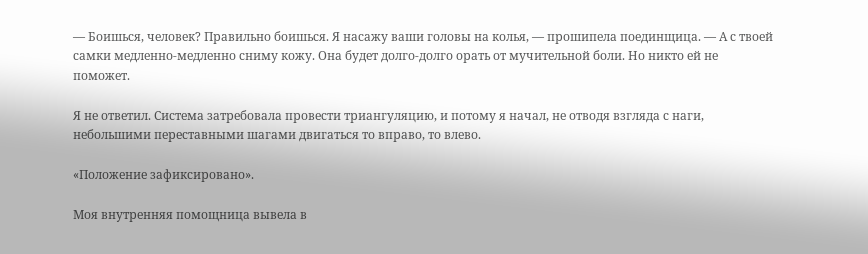— Боишься, человек? Правильно боишься. Я насажу ваши головы на колья, — прошипела поединщица. — А с твоей самки медленно-медленно сниму кожу. Она будет долго-долго орать от мучительной боли. Но никто ей не поможет.

Я не ответил. Система затребовала провести триангуляцию, и потому я начал, не отводя взгляда с наги, небольшими переставными шагами двигаться то вправо, то влево.

«Положение зафиксировано».

Моя внутренняя помощница вывела в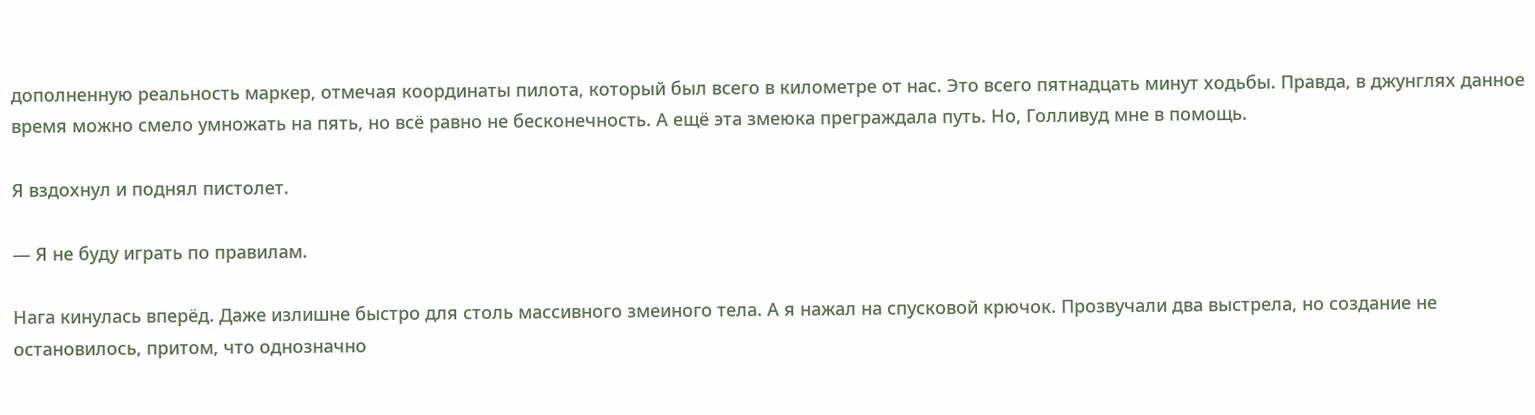дополненную реальность маркер, отмечая координаты пилота, который был всего в километре от нас. Это всего пятнадцать минут ходьбы. Правда, в джунглях данное время можно смело умножать на пять, но всё равно не бесконечность. А ещё эта змеюка преграждала путь. Но, Голливуд мне в помощь.

Я вздохнул и поднял пистолет.

— Я не буду играть по правилам.

Нага кинулась вперёд. Даже излишне быстро для столь массивного змеиного тела. А я нажал на спусковой крючок. Прозвучали два выстрела, но создание не остановилось, притом, что однозначно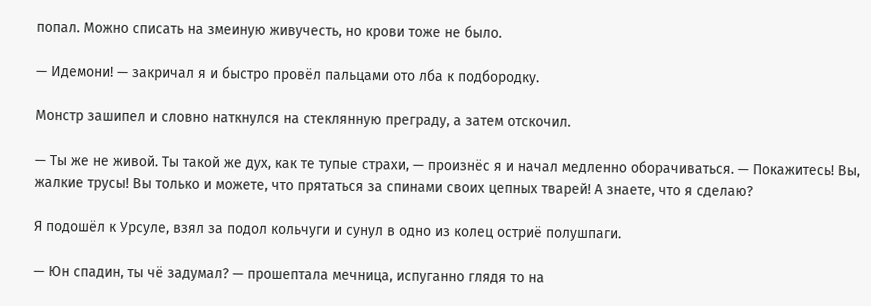попал. Можно списать на змеиную живучесть, но крови тоже не было.

— Идемони! — закричал я и быстро провёл пальцами ото лба к подбородку.

Монстр зашипел и словно наткнулся на стеклянную преграду, а затем отскочил.

— Ты же не живой. Ты такой же дух, как те тупые страхи, — произнёс я и начал медленно оборачиваться. — Покажитесь! Вы, жалкие трусы! Вы только и можете, что прятаться за спинами своих цепных тварей! А знаете, что я сделаю?

Я подошёл к Урсуле, взял за подол кольчуги и сунул в одно из колец остриё полушпаги.

— Юн спадин, ты чё задумал? — прошептала мечница, испуганно глядя то на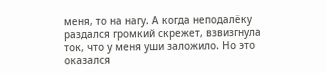меня, то на нагу. А когда неподалёку раздался громкий скрежет, взвизгнула ток, что у меня уши заложило. Но это оказался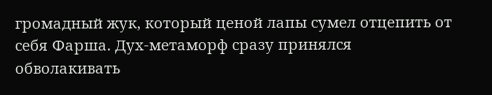громадный жук, который ценой лапы сумел отцепить от себя Фарша. Дух-метаморф сразу принялся обволакивать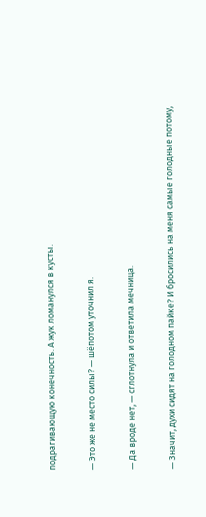подрагивающую конечность. А жук ломанулся в кусты.

— Это же не место силы? — шёпотом уточнил я.

— Да вроде нет, — сглотнула и ответила мечница.

— Значит, духи сидят на голодном пайке? И бросились на меня самые голодные потому,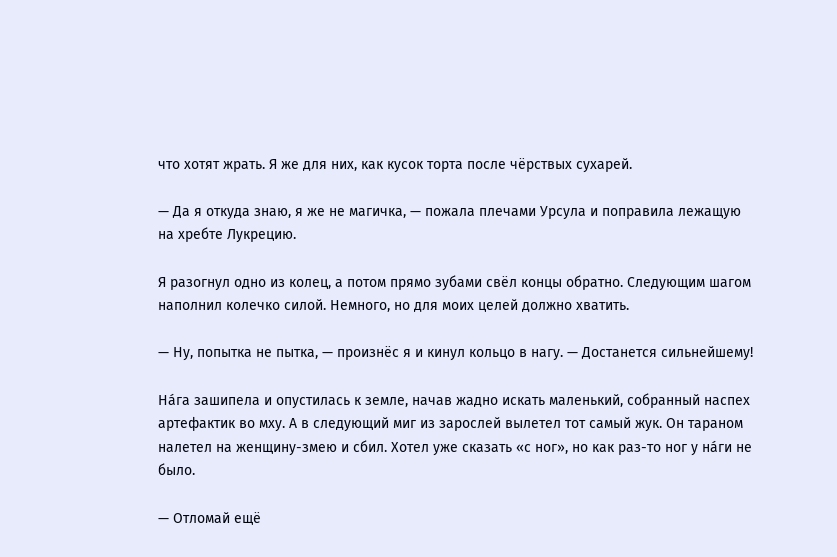что хотят жрать. Я же для них, как кусок торта после чёрствых сухарей.

— Да я откуда знаю, я же не магичка, — пожала плечами Урсула и поправила лежащую на хребте Лукрецию.

Я разогнул одно из колец, а потом прямо зубами свёл концы обратно. Следующим шагом наполнил колечко силой. Немного, но для моих целей должно хватить.

— Ну, попытка не пытка, — произнёс я и кинул кольцо в нагу. — Достанется сильнейшему!

На́га зашипела и опустилась к земле, начав жадно искать маленький, собранный наспех артефактик во мху. А в следующий миг из зарослей вылетел тот самый жук. Он тараном налетел на женщину-змею и сбил. Хотел уже сказать «с ног», но как раз-то ног у на́ги не было.

— Отломай ещё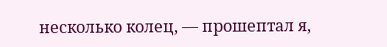несколько колец, — прошептал я,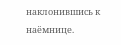наклонившись к наёмнице.